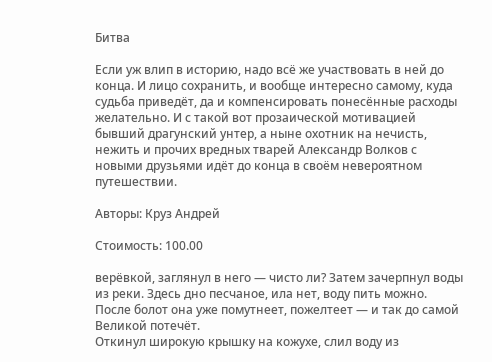Битва

Если уж влип в историю, надо всё же участвовать в ней до конца. И лицо сохранить, и вообще интересно самому, куда судьба приведёт, да и компенсировать понесённые расходы желательно. И с такой вот прозаической мотивацией бывший драгунский унтер, а ныне охотник на нечисть, нежить и прочих вредных тварей Александр Волков с новыми друзьями идёт до конца в своём невероятном путешествии.

Авторы: Круз Андрей

Стоимость: 100.00

верёвкой, заглянул в него — чисто ли? Затем зачерпнул воды из реки. Здесь дно песчаное, ила нет, воду пить можно. После болот она уже помутнеет, пожелтеет — и так до самой Великой потечёт.
Откинул широкую крышку на кожухе, слил воду из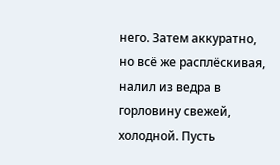него. Затем аккуратно, но всё же расплёскивая, налил из ведра в горловину свежей, холодной. Пусть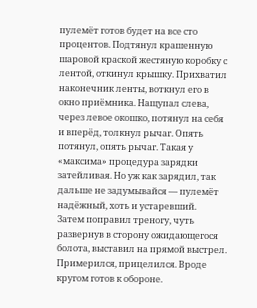пулемёт готов будет на все сто процентов. Подтянул крашенную шаровой краской жестяную коробку с лентой, откинул крышку. Прихватил наконечник ленты, воткнул его в окно приёмника. Нащупал слева, через левое окошко, потянул на себя и вперёд, толкнул рычаг. Опять потянул, опять рычаг. Такая у «максима» процедура зарядки затейливая. Но уж как зарядил, так дальше не задумывайся — пулемёт надёжный, хоть и устаревший.
Затем поправил треногу, чуть развернув в сторону ожидающегося болота, выставил на прямой выстрел. Примерился, прицелился. Вроде кругом готов к обороне.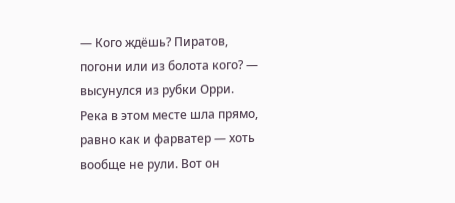— Кого ждёшь? Пиратов, погони или из болота кого? — высунулся из рубки Орри.
Река в этом месте шла прямо, равно как и фарватер — хоть вообще не рули. Вот он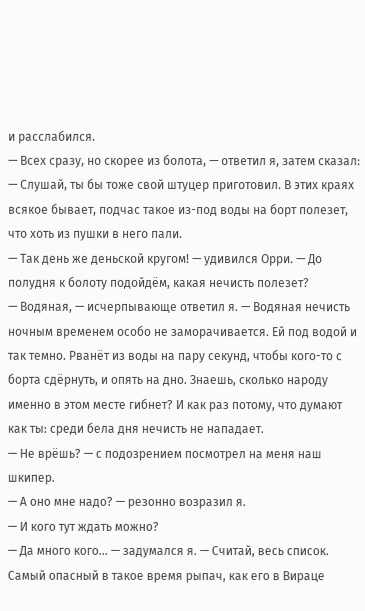и расслабился.
— Всех сразу, но скорее из болота, — ответил я, затем сказал: — Слушай, ты бы тоже свой штуцер приготовил. В этих краях всякое бывает, подчас такое из-под воды на борт полезет, что хоть из пушки в него пали.
— Так день же деньской кругом! — удивился Орри. — До полудня к болоту подойдём, какая нечисть полезет?
— Водяная, — исчерпывающе ответил я. — Водяная нечисть ночным временем особо не заморачивается. Ей под водой и так темно. Рванёт из воды на пару секунд, чтобы кого-то с борта сдёрнуть, и опять на дно. Знаешь, сколько народу именно в этом месте гибнет? И как раз потому, что думают как ты: среди бела дня нечисть не нападает.
— Не врёшь? — с подозрением посмотрел на меня наш шкипер.
— А оно мне надо? — резонно возразил я.
— И кого тут ждать можно?
— Да много кого… — задумался я. — Считай, весь список. Самый опасный в такое время рыпач, как его в Вираце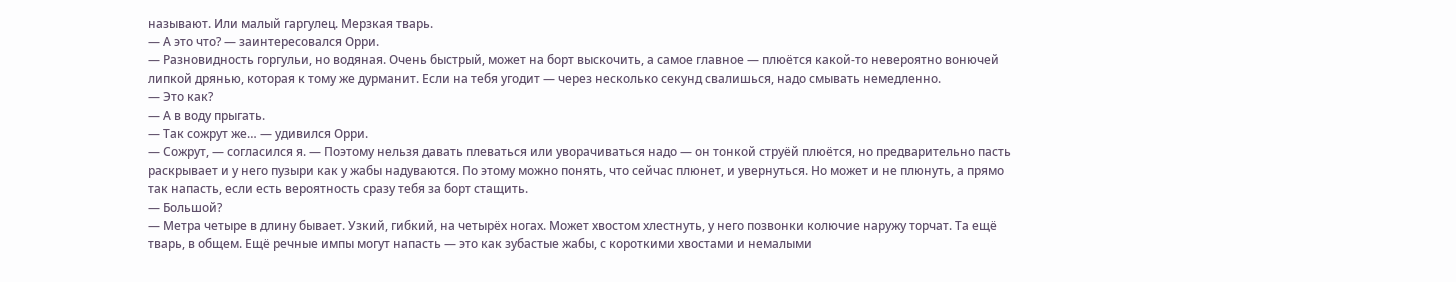называют. Или малый гаргулец. Мерзкая тварь.
— А это что? — заинтересовался Орри.
— Разновидность горгульи, но водяная. Очень быстрый, может на борт выскочить, а самое главное — плюётся какой-то невероятно вонючей липкой дрянью, которая к тому же дурманит. Если на тебя угодит — через несколько секунд свалишься, надо смывать немедленно.
— Это как?
— А в воду прыгать.
— Так сожрут же… — удивился Орри.
— Сожрут, — согласился я. — Поэтому нельзя давать плеваться или уворачиваться надо — он тонкой струёй плюётся, но предварительно пасть раскрывает и у него пузыри как у жабы надуваются. По этому можно понять, что сейчас плюнет, и увернуться. Но может и не плюнуть, а прямо так напасть, если есть вероятность сразу тебя за борт стащить.
— Большой?
— Метра четыре в длину бывает. Узкий, гибкий, на четырёх ногах. Может хвостом хлестнуть, у него позвонки колючие наружу торчат. Та ещё тварь, в общем. Ещё речные импы могут напасть — это как зубастые жабы, с короткими хвостами и немалыми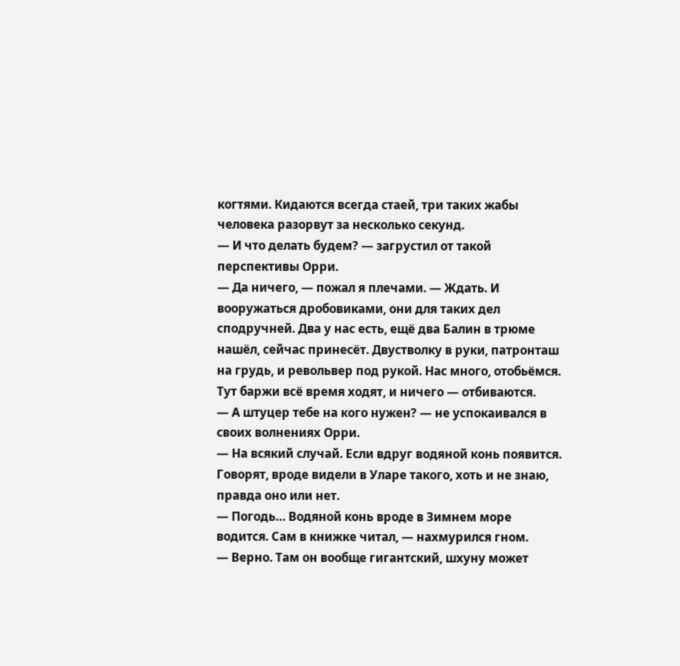когтями. Кидаются всегда стаей, три таких жабы человека разорвут за несколько секунд.
— И что делать будем? — загрустил от такой перспективы Орри.
— Да ничего, — пожал я плечами. — Ждать. И вооружаться дробовиками, они для таких дел сподручней. Два у нас есть, ещё два Балин в трюме нашёл, сейчас принесёт. Двустволку в руки, патронташ на грудь, и револьвер под рукой. Нас много, отобьёмся. Тут баржи всё время ходят, и ничего — отбиваются.
— А штуцер тебе на кого нужен? — не успокаивался в своих волнениях Орри.
— На всякий случай. Если вдруг водяной конь появится. Говорят, вроде видели в Уларе такого, хоть и не знаю, правда оно или нет.
— Погодь… Водяной конь вроде в Зимнем море водится. Сам в книжке читал, — нахмурился гном.
— Верно. Там он вообще гигантский, шхуну может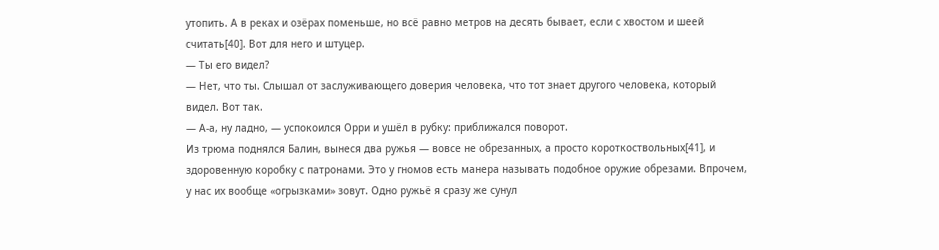утопить. А в реках и озёрах поменьше, но всё равно метров на десять бывает, если с хвостом и шеей считать[40]. Вот для него и штуцер.
— Ты его видел?
— Нет, что ты. Слышал от заслуживающего доверия человека, что тот знает другого человека, который видел. Вот так.
— А-а, ну ладно, — успокоился Орри и ушёл в рубку: приближался поворот.
Из трюма поднялся Балин, вынеся два ружья — вовсе не обрезанных, а просто короткоствольных[41], и здоровенную коробку с патронами. Это у гномов есть манера называть подобное оружие обрезами. Впрочем, у нас их вообще «огрызками» зовут. Одно ружьё я сразу же сунул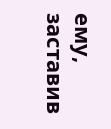ему, заставив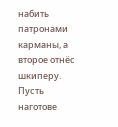набить патронами карманы, а второе отнёс шкиперу. Пусть наготове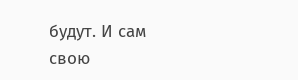будут. И сам свою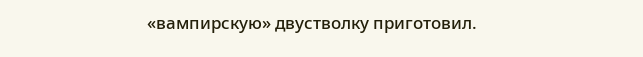«вампирскую» двустволку приготовил.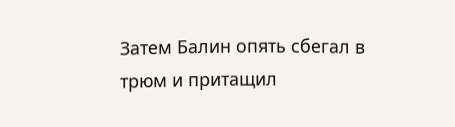Затем Балин опять сбегал в трюм и притащил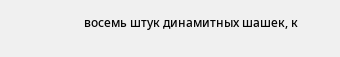восемь штук динамитных шашек, к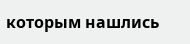которым нашлись